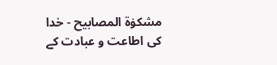مشکوٰۃ المصابیح - خدا کی اطاعت و عبادت کے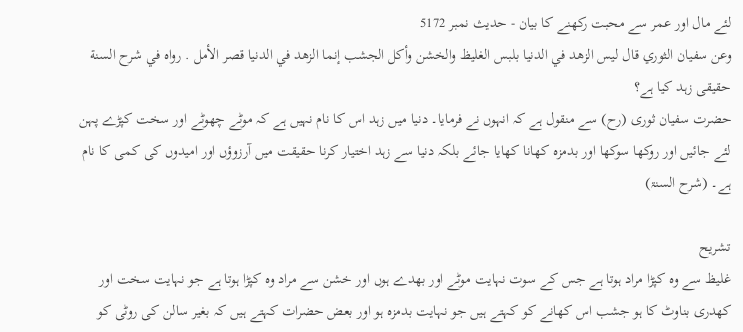لئے مال اور عمر سے محبت رکھنے کا بیان - حدیث نمبر 5172
وعن سفيان الثوري قال ليس الزهد في الدنيا بلبس الغليظ والخشن وأكل الجشب إنما الزهد في الدنيا قصر الأمل . رواه في شرح السنة
حقیقی زہد کیا ہے؟
حضرت سفیان ثوری (رح) سے منقول ہے کہ انہوں نے فرمایا۔ دنیا میں زہد اس کا نام نہیں ہے کہ موٹے چھوٹے اور سخت کپڑے پہن لئے جائیں اور روکھا سوکھا اور بدمزہ کھانا کھایا جائے بلکہ دنیا سے زہد اختیار کرنا حقیقت میں آرزوؤں اور امیدوں کی کمی کا نام ہے۔ (شرح السنۃ)

تشریح
غلیظ سے وہ کپڑا مراد ہوتا ہے جس کے سوت نہایت موٹے اور بھدے ہوں اور خشن سے مراد وہ کپڑا ہوتا ہے جو نہایت سخت اور کھدری بناوٹ کا ہو جشب اس کھانے کو کہتے ہیں جو نہایت بدمزہ ہو اور بعض حضرات کہتے ہیں کہ بغیر سالن کی روٹی کو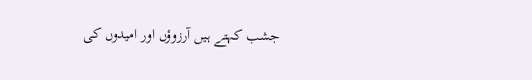جشب کہتے ہیں آرزوؤں اور امیدوں کی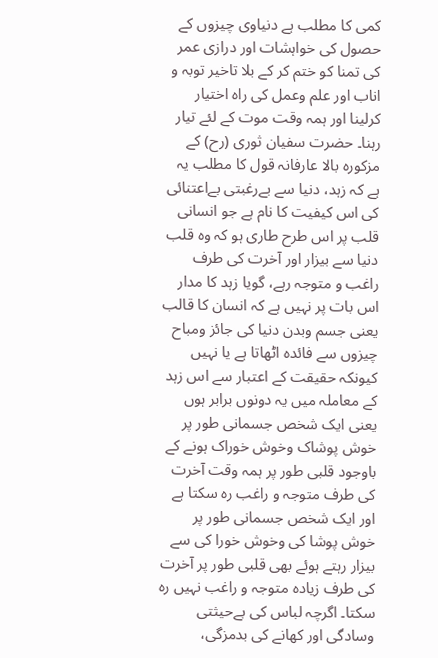کمی کا مطلب ہے دنیاوی چیزوں کے حصول کی خواہشات اور درازی عمر کی تمنا کو ختم کر کے بلا تاخیر توبہ و اناب اور علم وعمل کی راہ اختیار کرلینا اور ہمہ وقت موت کے لئے تیار رہنا۔ حضرت سفیان ثوری (رح) کے مزکورہ بالا عارفانہ قول کا مطلب یہ ہے کہ زہد، دنیا سے بےرغبتی بےاعتنائی کی اس کیفیت کا نام ہے جو انسانی قلب پر اس طرح طاری ہو کہ وہ قلب دنیا سے بیزار اور آخرت کی طرف راغب و متوجہ رہے، گویا زہد کا مدار اس بات پر نہیں ہے کہ انسان کا قالب یعنی جسم وبدن دنیا کی جائز ومباح چیزوں سے فائدہ اٹھاتا ہے یا نہیں کیونکہ حقیقت کے اعتبار سے اس زہد کے معاملہ میں یہ دونوں برابر ہوں یعنی ایک شخص جسمانی طور پر خوش پوشاک وخوش خوراک ہونے کے باوجود قلبی طور پر ہمہ وقت آخرت کی طرف متوجہ و راغب رہ سکتا ہے اور ایک شخص جسمانی طور پر خوش پوشا کی وخوش خورا کی سے بیزار رہتے ہوئے بھی قلبی طور پر آخرت کی طرف زیادہ متوجہ و راغب نہیں رہ سکتا۔ اگرچہ لباس کی بےحیثتی وسادگی اور کھانے کی بدمزگی،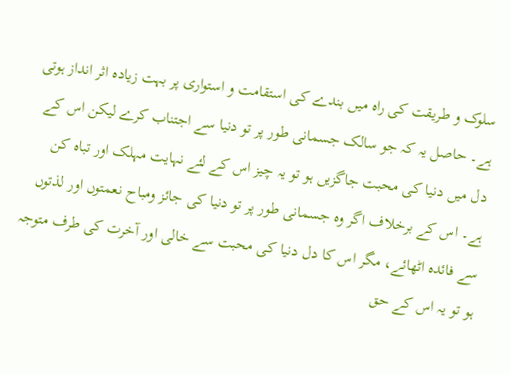سلوک و طریقت کی راہ میں بندے کی استقامت و استواری پر بہت زیادہ اثر انداز ہوتی ہے۔ حاصل یہ کہ جو سالک جسمانی طور پر تو دنیا سے اجتناب کرے لیکن اس کے دل میں دنیا کی محبت جاگزیں ہو تو یہ چیز اس کے لئے نہایت مہلک اور تباہ کن ہے۔ اس کے برخلاف اگر وہ جسمانی طور پر تو دنیا کی جائز ومباح نعمتوں اور لذتوں سے فائدہ اٹھائے، مگر اس کا دل دنیا کی محبت سے خالی اور آخرت کی طرف متوجہ ہو تو یہ اس کے حق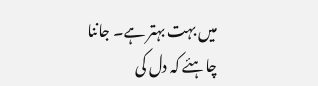میں بہت بہتر ہے۔ جاننا چاہئے کہ دل کی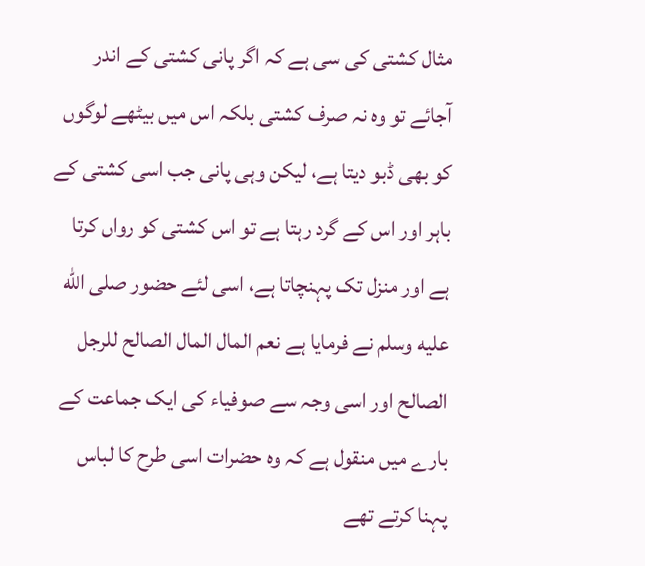مثال کشتی کی سی ہے کہ اگر پانی کشتی کے اندر آجائے تو وہ نہ صرف کشتی بلکہ اس میں بیٹھے لوگوں کو بھی ڈبو دیتا ہے، لیکن وہی پانی جب اسی کشتی کے باہر اور اس کے گرد رہتا ہے تو اس کشتی کو رواں کرتا ہے اور منزل تک پہنچاتا ہے، اسی لئے حضور صلى الله عليه وسلم نے فرمایا ہے نعم المال المال الصالح للرجل الصالح اور اسی وجہ سے صوفیاء کی ایک جماعت کے بارے میں منقول ہے کہ وہ حضرات اسی طرح کا لباس پہنا کرتے تھے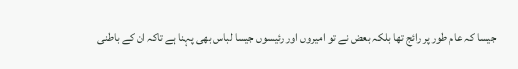جیسا کہ عام طور پر رائج تھا بلکہ بعض نے تو امیروں اور رئیسوں جیسا لباس بھی پہنا ہے تاکہ ان کے باطنی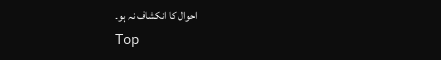احوال کا انکشاف نہ ہو۔
Top